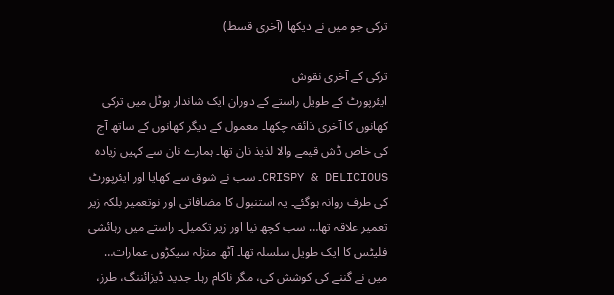ترکی جو میں نے دیکھا (آخری قسط)

ترکی کے آخری نقوش
ایئرپورٹ کے طویل راستے کے دوران ایک شاندار ہوٹل میں ترکی کھانوں کا آخری ذائقہ چکھا۔ معمول کے دیگر کھانوں کے ساتھ آج کی خاص ڈش قیمے والا لذیذ نان تھا۔ ہمارے نان سے کہیں زیادہ CRISPY & DELICIOUS۔ سب نے شوق سے کھایا اور ایئرپورٹ کی طرف روانہ ہوگئے۔ یہ استنبول کا مضافاتی اور نوتعمیر بلکہ زیر تعمیر علاقہ تھا… سب کچھ نیا اور زیر تکمیل۔ راستے میں رہائشی فلیٹس کا ایک طویل سلسلہ تھا۔ آٹھ منزلہ سیکڑوں عمارات… میں نے گننے کی کوشش کی، مگر ناکام رہا۔ جدید ڈیزائننگ، طرز،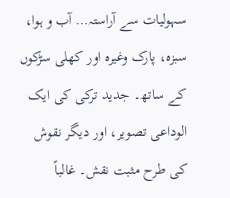سہولیات سے آراستہ… آب و ہوا، سبزہ، پارک وغیرہ اور کھلی سڑکوں کے ساتھ۔ جدید ترکی کی ایک الوداعی تصویر، اور دیگر نقوش کی طرح مثبت نقش۔ غالباً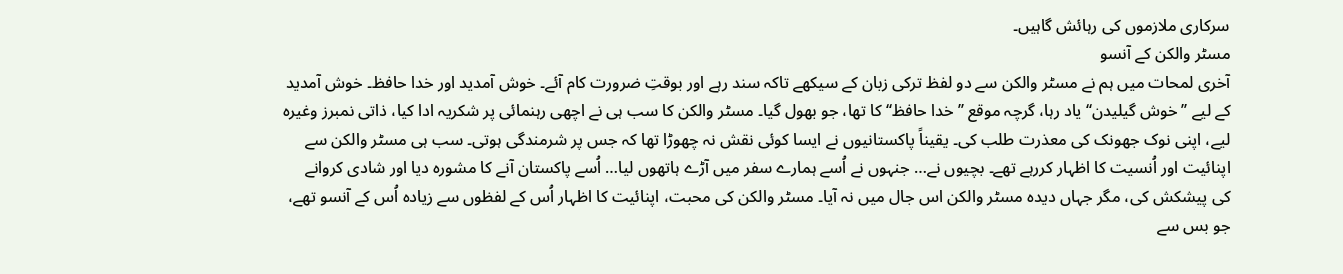سرکاری ملازموں کی رہائش گاہیں۔
مسٹر والکن کے آنسو
آخری لمحات میں ہم نے مسٹر والکن سے دو لفظ ترکی زبان کے سیکھے تاکہ سند رہے اور بوقتِ ضرورت کام آئے۔ خوش آمدید اور خدا حافظ۔ خوش آمدید کے لیے ’’خوش گیلیدن‘‘ یاد رہا، گرچہ موقع ’’خدا حافظ‘‘ کا تھا، جو بھول گیا۔ مسٹر والکن کا سب ہی نے اچھی رہنمائی پر شکریہ ادا کیا، ذاتی نمبرز وغیرہ لیے، اپنی نوک جھونک کی معذرت طلب کی۔ یقیناً پاکستانیوں نے ایسا کوئی نقش نہ چھوڑا تھا کہ جس پر شرمندگی ہوتی۔ سب ہی مسٹر والکن سے اپنائیت اور اُنسیت کا اظہار کررہے تھے۔ بچیوں نے… جنہوں نے اُسے ہمارے سفر میں آڑے ہاتھوں لیا… اُسے پاکستان آنے کا مشورہ دیا اور شادی کروانے کی پیشکش کی، مگر جہاں دیدہ مسٹر والکن اس جال میں نہ آیا۔ مسٹر والکن کی محبت، اپنائیت کا اظہار اُس کے لفظوں سے زیادہ اُس کے آنسو تھے، جو بس سے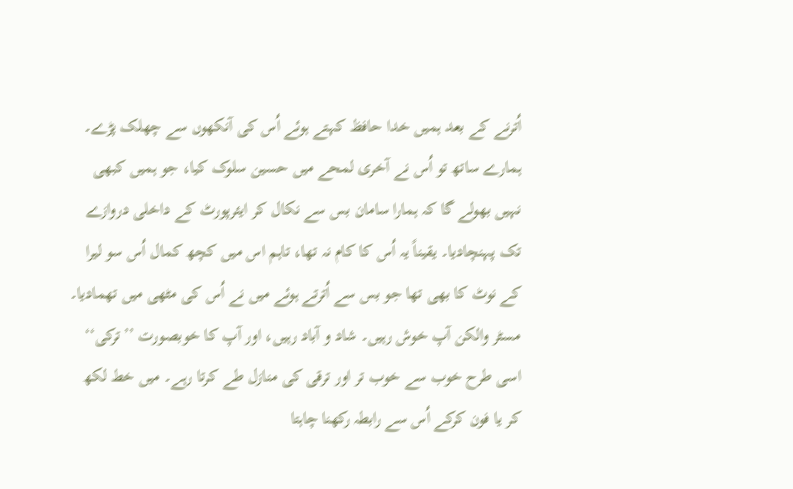اُترنے کے بعد ہمیں خدا حافظ کہتے ہوئے اُس کی آنکھوں سے چھلک پڑے۔ ہمارے ساتھ تو اُس نے آخری لمحے میں حسین سلوک کیا، جو ہمیں کبھی نہیں بھولے گا کہ ہمارا سامان بس سے نکال کر ایئرپورٹ کے داخلی دروازے تک پہنچادیا۔ یقیناً یہ اُس کا کام نہ تھا، تاہم اس میں کچھ کمال اُس سو لیرا کے نوٹ کا بھی تھا جو بس سے اُترتے ہوئے میں نے اُس کی مٹھی میں تھمادیا۔ مسٹر والکن آپ خوش رہیں۔ شاد و آباد رہیں، اور آپ کا خوبصورت ’’ترکی‘‘ اسی طرح خوب سے خوب تر اور ترقی کی منازل طے کرتا رہے۔ میں خط لکھ کر یا فون کرکے اُس سے رابطہ رکھنا چاہتا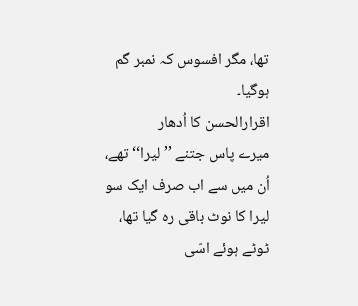تھا، مگر افسوس کہ نمبر گم ہوگیا۔
اقرارالحسن کا اُدھار
میرے پاس جتنے ’’لیرا‘‘ تھے، اُن میں سے اب صرف ایک سو لیرا کا نوٹ باقی رہ گیا تھا، ٹوٹے ہوئے اسّی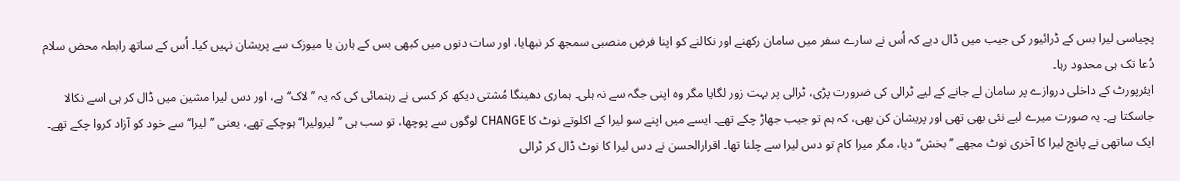پچیاسی لیرا بس کے ڈرائیور کی جیب میں ڈال دیے کہ اُس نے سارے سفر میں سامان رکھنے اور نکالنے کو اپنا فرضِ منصبی سمجھ کر نبھایا، اور سات دنوں میں کبھی بس کے ہارن یا میوزک سے پریشان نہیں کیا۔ اُس کے ساتھ رابطہ محض سلام دُعا تک ہی محدود رہا۔
ایئرپورٹ کے داخلی دروازے پر سامان لے جانے کے لیے ٹرالی کی ضرورت پڑی، ٹرالی پر بہت زور لگایا مگر وہ اپنی جگہ سے نہ ہلی۔ ہماری دھینگا مُشتی دیکھ کر کسی نے رہنمائی کی کہ یہ ’’لاک‘‘ ہے، اور دس لیرا مشین میں ڈال کر ہی اسے نکالا جاسکتا ہے۔ یہ صورت میرے لیے نئی بھی تھی اور پریشان کن بھی، کہ ہم تو جیب جھاڑ چکے تھے۔ ایسے میں اپنے سو لیرا کے اکلوتے نوٹ کا CHANGE لوگوں سے پوچھا، تو سب ہی ’’لیرولیرا‘‘ ہوچکے تھے، یعنی ’’لیرا‘‘ سے خود کو آزاد کروا چکے تھے۔ ایک ساتھی نے پانچ لیرا کا آخری نوٹ مجھے ’’بخش‘‘ دیا، مگر میرا کام تو دس لیرا سے چلنا تھا۔ اقرارالحسن نے دس لیرا کا نوٹ ڈال کر ٹرالی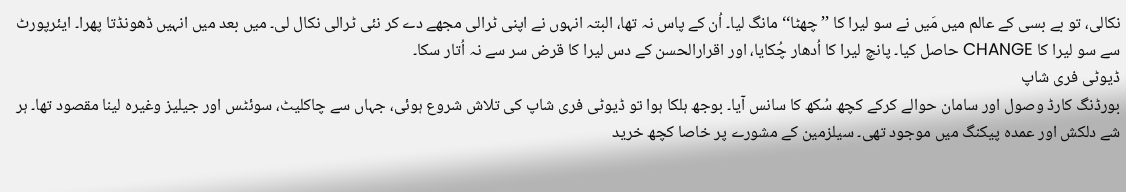نکالی، تو بے بسی کے عالم میں مَیں نے سو لیرا کا ’’چھٹا‘‘ مانگ لیا۔ اُن کے پاس نہ تھا، البتہ انہوں نے اپنی ٹرالی مجھے دے کر نئی ٹرالی نکال لی۔ میں بعد میں انہیں ڈھونڈتا پھرا۔ ایئرپورٹ سے سو لیرا کا CHANGE حاصل کیا۔ پانچ لیرا کا اُدھار چُکایا، اور اقرارالحسن کے دس لیرا کا قرض سر سے نہ اُتار سکا۔
ڈیوٹی فری شاپ
بورڈنگ کارڈ وصول اور سامان حوالے کرکے کچھ سُکھ کا سانس آیا۔ بوجھ ہلکا ہوا تو ڈیوٹی فری شاپ کی تلاش شروع ہوئی، جہاں سے چاکلیٹ، سوئٹس اور جیلیز وغیرہ لینا مقصود تھا۔ ہر شے دلکش اور عمدہ پیکنگ میں موجود تھی۔ سیلزمین کے مشورے پر خاصا کچھ خرید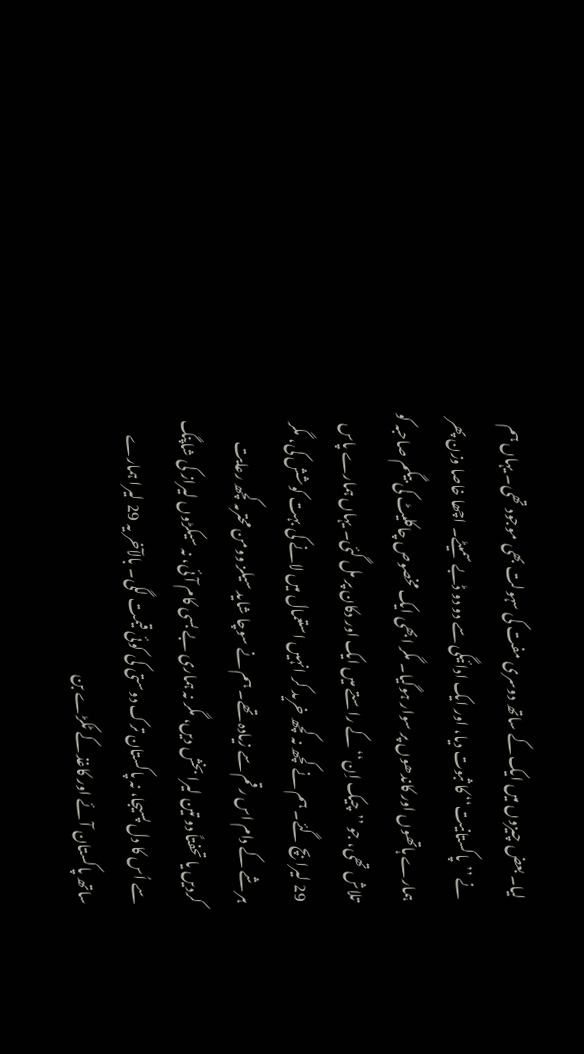لیا۔ بعض چیزوں میں ایک کے ساتھ دوسری مفت کی سہولت بھی موجود تھی۔ یہاں ہم نے ’’پاکستانیت‘‘ کا ثبوت دیا، اور ایک ادائیگی سے دو دو ڈبے سمیٹے۔ اچھا خاصا وزن پھر ہمارے ہاتھوں اور کاندھوں پر سوار ہوگیا۔ مگر ابھی ایک مخصوص چاکلیٹ کی بیگم صاحبہ کو تلاش تھی، جو ’’چیک اِن‘‘ کے راستے میں ایک اور دکان پر مل گئی۔ یہاں ہمارے پاس 29 لیرا بچ گئے۔ ہم نے کچھ نہ کچھ خرید کر انہیں استعمال میں لانے کی بہت کوشش کی، مگر ہر شے کے دام اس رقم سے زیادہ تھے۔ ہم نے سوچا شاید سیلز وومن محترمہ کچھ رعایت کردیں یا تحفتاً دو تین لیرا بخش دیں، مگر نہ ہماری بے بسی کام آئی، نہ سیکڑوں لیراز کی شاپنگ سے اُس کا دل پسیجا، نہ پاکستان ترک دوستی کی کوئی قیمت لگی۔ بالآخر یہ 29 لیرا ہمارے ساتھ پاکستان آئے اور کاغذ کے ٹکڑے بن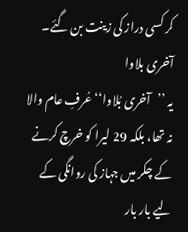کر کسی دراز کی زینت بن گئے۔
آخری بلاوا
یہ ’’آخری بُلاوا‘‘ عُرفِ عام والا نہ تھا، بلکہ 29 لیرا کو خرچ کرنے کے چکر میں جہاز کی روانگی کے لیے بار بار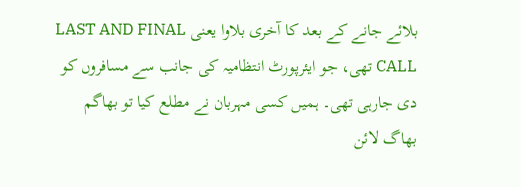بلائے جانے کے بعد کا آخری بلاوا یعنی LAST AND FINAL CALL تھی، جو ایئرپورٹ انتظامیہ کی جانب سے مسافروں کو دی جارہی تھی۔ ہمیں کسی مہربان نے مطلع کیا تو بھاگم بھاگ لائن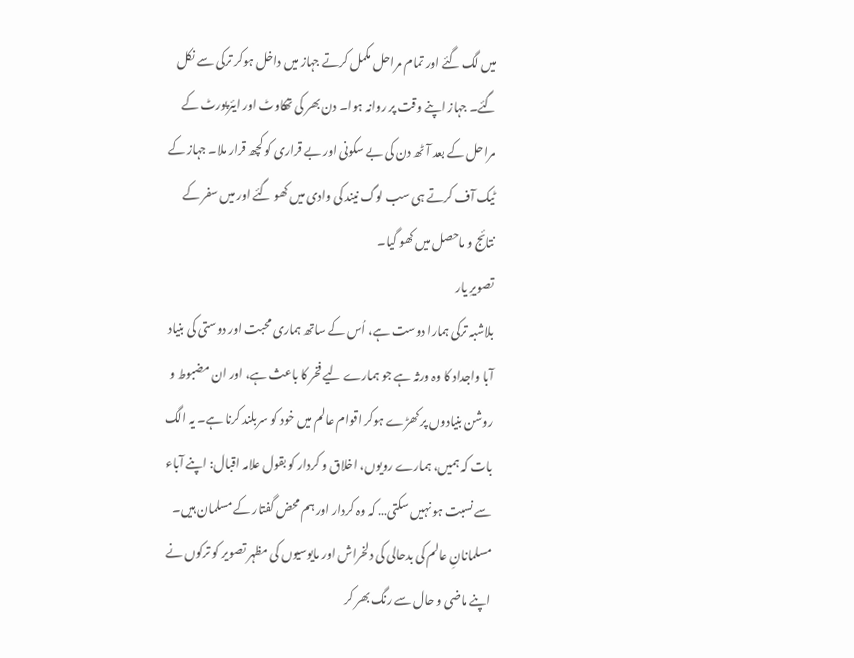میں لگ گئے اور تمام مراحل مکمل کرتے جہاز میں داخل ہوکر ترکی سے نکل گئے۔ جہاز اپنے وقت پر روانہ ہوا۔ دن بھر کی تھکاوٹ اور ایئرپورٹ کے مراحل کے بعد آٹھ دن کی بے سکونی اور بے قراری کو کچھ قرار ملا۔ جہاز کے ٹیک آف کرتے ہی سب لوگ نیند کی وادی میں کھو گئے اور میں سفر کے نتائج و ماحصل میں کھو گیا۔
تصویرِ یار
بلاشبہ ترکی ہمارا دوست ہے، اُس کے ساتھ ہماری محبت اور دوستی کی بنیاد آبا واجداد کا وہ ورثہ ہے جو ہمارے لیے فخر کا باعث ہے، اور ان مضبوط و روشن بنیادوں پر کھڑے ہوکر اقوام عالم میں خود کو سربلند کرنا ہے۔ یہ الگ بات کہ ہمیں، ہمارے رویوں، اخلاق و کردار کو بقول علامہ اقبال: اپنے آباء سے نسبت ہو نہیں سکتی… کہ وہ کردار اور ہم محض گفتار کے مسلمان ہیں۔ مسلمانانِ عالم کی بدحالی کی دلخراش اور مایوسیوں کی مظہر تصویر کو ترکوں نے اپنے ماضی و حال سے رنگ بھر کر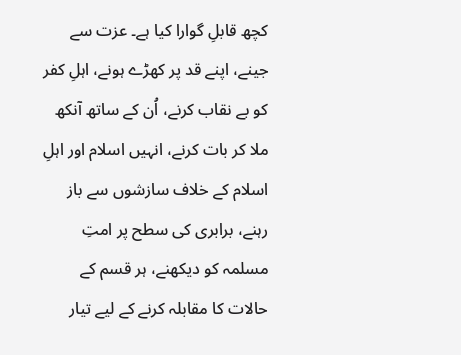کچھ قابلِ گوارا کیا ہے۔ عزت سے جینے، اپنے قد پر کھڑے ہونے، اہلِ کفر کو بے نقاب کرنے، اُن کے ساتھ آنکھ ملا کر بات کرنے، انہیں اسلام اور اہلِ اسلام کے خلاف سازشوں سے باز رہنے، برابری کی سطح پر امتِ مسلمہ کو دیکھنے، ہر قسم کے حالات کا مقابلہ کرنے کے لیے تیار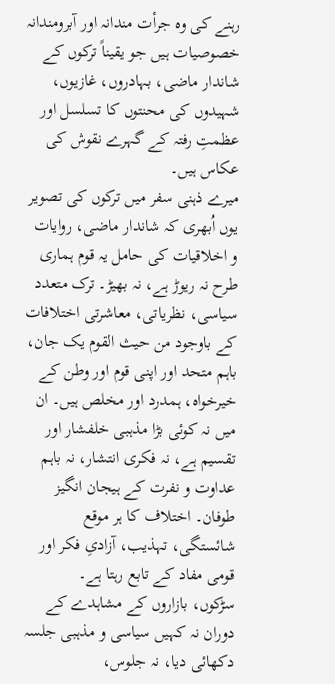رہنے کی وہ جرأت مندانہ اور آبرومندانہ خصوصیات ہیں جو یقیناً ترکوں کے شاندار ماضی، بہادروں، غازیوں، شہیدوں کی محنتوں کا تسلسل اور عظمتِ رفتہ کے گہرے نقوش کی عکاس ہیں۔
میرے ذہنی سفر میں ترکوں کی تصویر یوں اُبھری کہ شاندار ماضی، روایات و اخلاقیات کی حامل یہ قوم ہماری طرح نہ ریوڑ ہے، نہ بھیڑ۔ ترک متعدد سیاسی، نظریاتی، معاشرتی اختلافات کے باوجود من حیث القوم یک جان، باہم متحد اور اپنی قوم اور وطن کے خیرخواہ، ہمدرد اور مخلص ہیں۔ ان میں نہ کوئی بڑا مذہبی خلفشار اور تقسیم ہے، نہ فکری انتشار، نہ باہم عداوت و نفرت کے ہیجان انگیز طوفان۔ اختلاف کا ہر موقع شائستگی، تہذیب، آزادیِ فکر اور قومی مفاد کے تابع رہتا ہے۔
سڑکوں، بازاروں کے مشاہدے کے دوران نہ کہیں سیاسی و مذہبی جلسہ دکھائی دیا، نہ جلوس،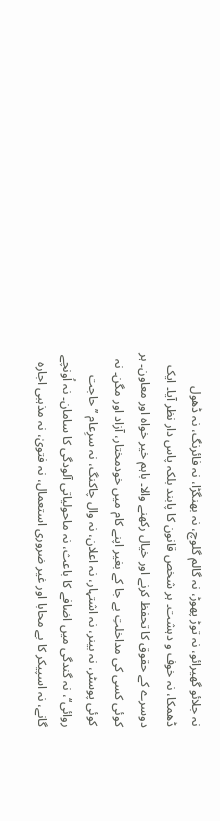نہ جلائو گھیرائو، نہ توڑ پھوڑ، نہ گالم گلوچ، نہ بھنگڑا، نہ فائرنگ، نہ ڈھول ڈھمکا، نہ خوف و دہشت۔ ہر شخص قانون کا پابند بلکہ پاس دار نظر آیا۔ ایک دوسرے کے حقوق کا تحفظ کرنے اور خیال رکھنے والا۔ باہم خیر خواہ اور معاون۔ ہر کوئی کسی کی مداخلتِ بے جا کے بغیر اپنے کام میں خودمختار، آزاد اور مگن۔ نہ کوئی پوسٹر، نہ بینر، نہ اشتہار، نہ اعلان، نہ وال چاکنگ، نہ سرِعام ’’حاجت روائی‘‘، نہ گندگی میں اضافے کا باعث، نہ ماحولیاتی آلودگی کا سامان۔ نہ اُونچے گانے، نہ اسپیکر کا بے محابا اور غیر ضروری استعمال، نہ فتویٰ، نہ مذہبی اجارہ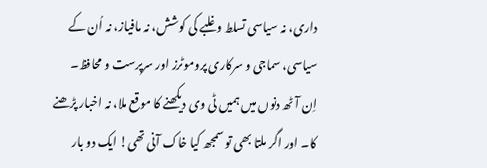داری، نہ سیاسی تسلط و غلبے کی کوشش، نہ مافیاز، نہ اُن کے سیاسی، سماجی و سرکاری پروموٹرز اور سرپرست و محافظ۔
اِن آٹھ دنوں میں ہمیں ٹی وی دیکھنے کا موقع ملا، نہ اخبار پڑھنے کا۔ اور اگر ملتا بھی تو سمجھ کیا خاک آنی تھی! ایک دو بار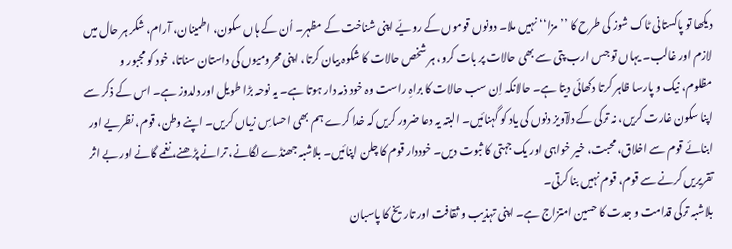دیکھا تو پاکستانی ٹاک شوز کی طرح کا ’’مزا‘‘ نہیں ملا۔ دونوں قوموں کے رویّے اپنی شناخت کے مظہر۔ اُن کے ہاں سکون، اطمینان، آرام، شکر ہر حال میں لازم اور غالب۔ یہاں تو جس ارب پتی سے بھی حالات پر بات کرو، ہر شخص حالات کا شکوہ بیان کرتا، اپنی محرومیوں کی داستان سناتا، خود کو مجبور و مظلوم، نیک و پارسا ظاہر کرتا دکھائی دیتا ہے۔ حالانکہ اِن سب حالات کا براہِ راست وہ خود ذمہ دار ہوتا ہے۔ یہ نوحہ بڑا طویل اور دلدوز ہے۔ اس کے ذکر سے اپنا سکون غارت کریں، نہ ترکی کے دلآویز دنوں کی یاد کو گہنائیں۔ البتہ یہ دعا ضرور کریں کہ خدا کرے ہم بھی احساسِ زیاں کریں۔ اپنے وطن، قوم، نظریے اور ابنائے قوم سے اخلاق، محبت، خیر خواہی اور یک جہتی کا ثبوت دیں۔ خوددار قوم کا چلن اپنائیں۔ بلاشبہ جھنڈے لگانے، ترانے پڑھنے، نغمے گانے اور بے اثر تقریریں کرنے سے قوم، قوم نہیں بنا کرتی۔
بلاشبہ ترکی قدامت و جدت کا حسین امتزاج ہے۔ اپنی تہذیب و ثقافت اور تاریخ کا پاسبان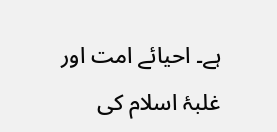ہے۔ احیائے امت اور غلبۂ اسلام کی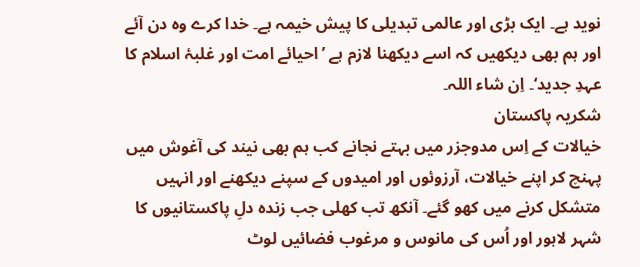نوید ہے۔ ایک بڑی اور عالمی تبدیلی کا پیش خیمہ ہے۔ خدا کرے وہ دن آئے اور ہم بھی دیکھیں کہ اسے دیکھنا لازم ہے ’احیائے امت اور غلبۂ اسلام کا عہدِ جدید‘۔ اِن شاء اللہ۔
شکریہ پاکستان
خیالات کے اِس مدوجزر میں بہتے نجانے کب ہم بھی نیند کی آغوش میں پہنچ کر اپنے خیالات، آرزوئوں اور امیدوں کے سپنے دیکھنے اور انہیں متشکل کرنے میں کھو گئے۔ آنکھ تب کھلی جب زندہ دلِ پاکستانیوں کا شہر لاہور اور اُس کی مانوس و مرغوب فضائیں لوٹ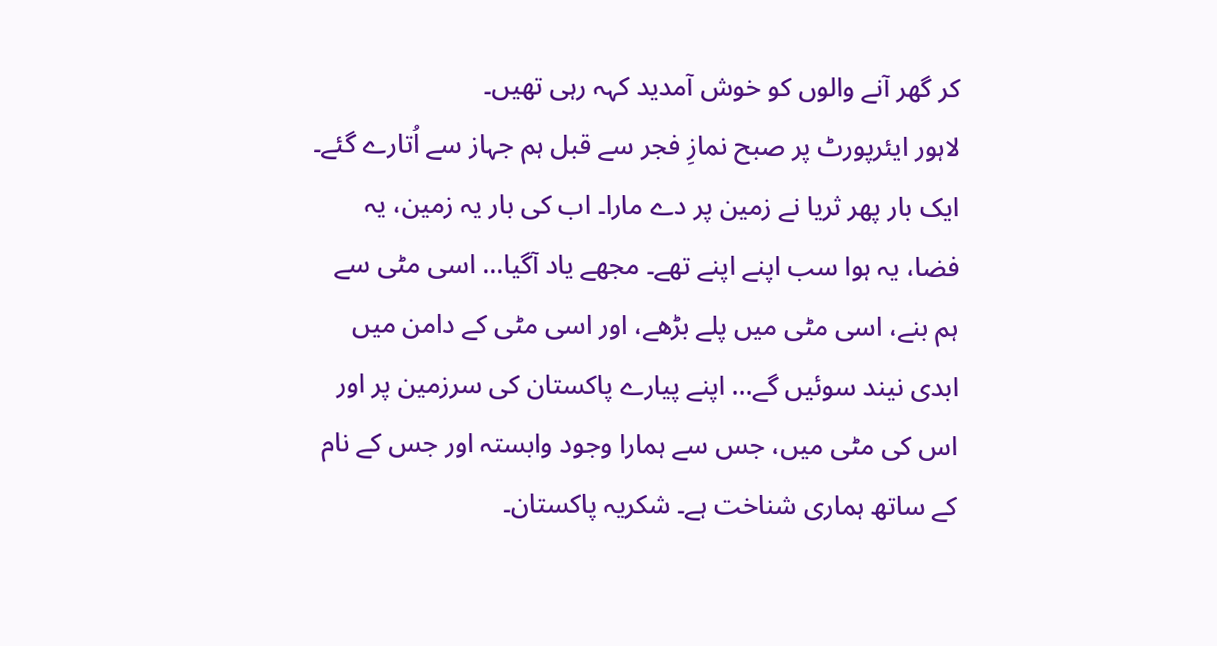کر گھر آنے والوں کو خوش آمدید کہہ رہی تھیں۔
لاہور ایئرپورٹ پر صبح نمازِ فجر سے قبل ہم جہاز سے اُتارے گئے۔ ایک بار پھر ثریا نے زمین پر دے مارا۔ اب کی بار یہ زمین، یہ فضا، یہ ہوا سب اپنے اپنے تھے۔ مجھے یاد آگیا… اسی مٹی سے ہم بنے، اسی مٹی میں پلے بڑھے، اور اسی مٹی کے دامن میں ابدی نیند سوئیں گے… اپنے پیارے پاکستان کی سرزمین پر اور اس کی مٹی میں، جس سے ہمارا وجود وابستہ اور جس کے نام کے ساتھ ہماری شناخت ہے۔ شکریہ پاکستان۔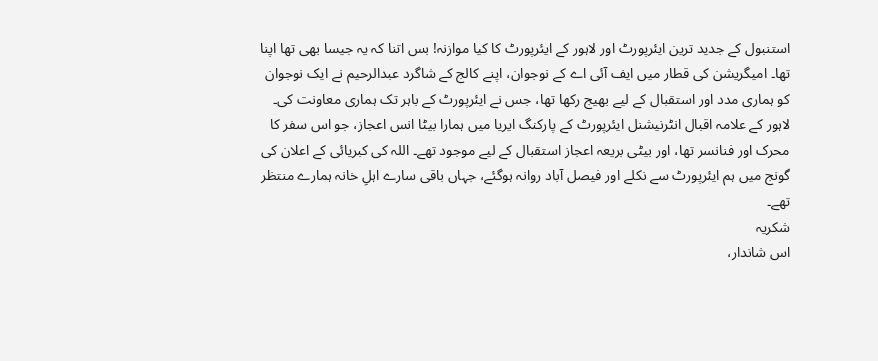استنبول کے جدید ترین ایئرپورٹ اور لاہور کے ایئرپورٹ کا کیا موازنہ! بس اتنا کہ یہ جیسا بھی تھا اپنا تھا۔ امیگریشن کی قطار میں ایف آئی اے کے نوجوان، اپنے کالج کے شاگرد عبدالرحیم نے ایک نوجوان کو ہماری مدد اور استقبال کے لیے بھیج رکھا تھا، جس نے ایئرپورٹ کے باہر تک ہماری معاونت کی۔
لاہور کے علامہ اقبال انٹرنیشنل ایئرپورٹ کے پارکنگ ایریا میں ہمارا بیٹا انس اعجاز، جو اس سفر کا محرک اور فنانسر تھا، اور بیٹی بریعہ اعجاز استقبال کے لیے موجود تھے۔ اللہ کی کبریائی کے اعلان کی گونج میں ہم ایئرپورٹ سے نکلے اور فیصل آباد روانہ ہوگئے، جہاں باقی سارے اہلِ خانہ ہمارے منتظر تھے۔
شکریہ
اس شاندار،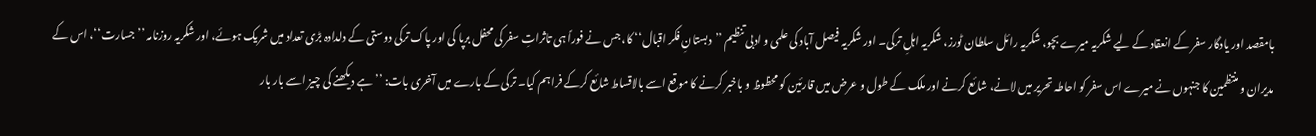بامقصد اور یادگار سفر کے انعقاد کے لیے شکریہ میرے بچو، شکریہ رائل سلطان ٹورز، شکریہ اہلِ ترکی۔ اور شکریہ فیصل آباد کی علمی و ادبی تنظیم ’’دبستانِ فکر اقبال‘‘ کا، جس نے فوراً ہی تاثراتِ سفر کی محفل برپا کی اور پاک ترکی دوستی کے دلدادہ بڑی تعداد میں شریک ہوئے، اور شکریہ روزنامہ ’’جسارت‘‘، اس کے مدیران و منتظمین کا جنہوں نے میرے اس سفر کو احاطہ تحریر میں لانے، شائع کرنے اور ملک کے طول و عرض میں قارئین کو محظوظ و باخبر کرنے کا موقع اسے بالاقساط شائع کرکے فراہم کیا۔ ترکی کے بارے میں آخری بات: ’’ہے دیکھنے کی چیز اسے بار بار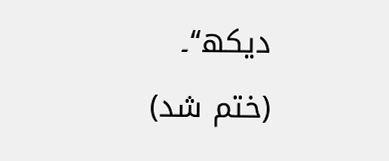دیکھ‘‘۔
(ختم شد)